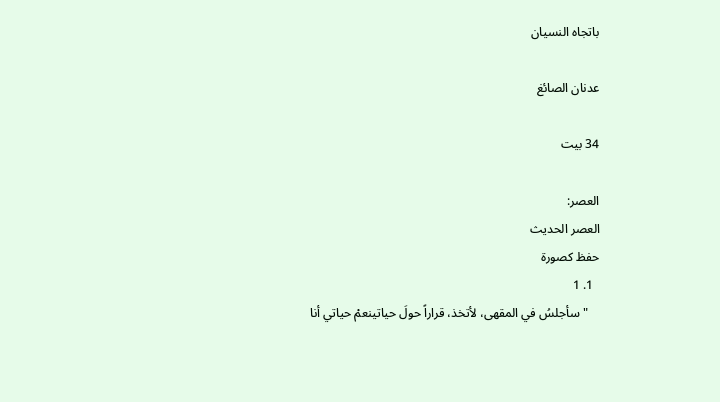باتجاه النسيان

عدنان الصائغ

34 بيت

العصر:
العصر الحديث
حفظ كصورة
  1. 1
    "سأجلسُ في المقهى، لأتخذ، قراراً حولَ حياتينعمْ حياتي أنا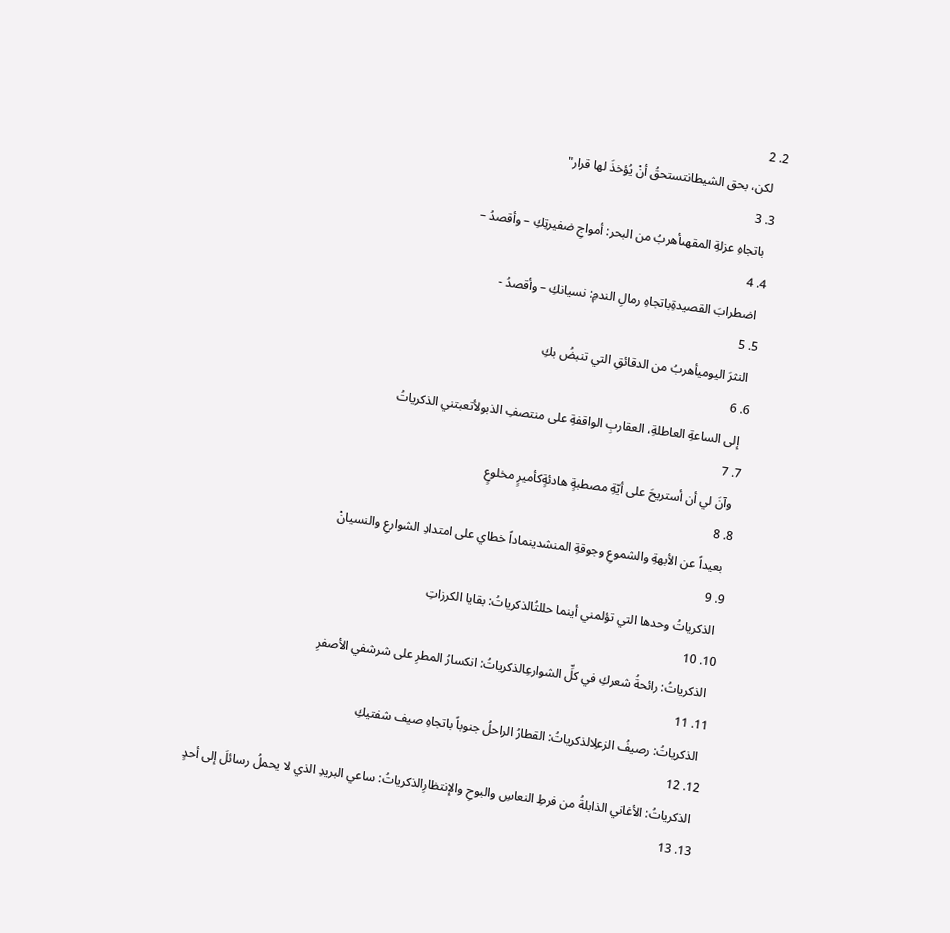2. 2
    لكن، بحق الشيطانتستحقُ أنْ يُؤخذَ لها قرار"
  3. 3
    باتجاهِ عزلةِ المقهىأهربُ من البحر: أمواجِ ضفيرتِكِ – وأقصدُ –
  4. 4
    اضطرابَ القصيدةِباتجاهِ رمالِ الندمِ: نسيانكِ – وأقصدُ -
  5. 5
    النثرَ اليوميأهربُ من الدقائقِ التي تنبضُ بكِ
  6. 6
    إلى الساعةِ العاطلةِ، العقاربِ الواقفةِ على منتصفِ الذبولأتعبتني الذكرياتُ
  7. 7
    وآنَ لي أن أستريحَ على أيّةِ مصطبةٍ هادئةٍكأميرٍ مخلوعٍ
  8. 8
    بعيداً عن الأبهةِ والشموعِ وجوقةِ المنشدينماداً خطاي على امتدادِ الشوارعِ والنسيانْ
  9. 9
    الذكرياتُ وحدها التي تؤلمني أينما حللتُالذكرياتُ: بقايا الكرزاتِ
  10. 10
    الذكرياتُ: رائحةُ شعركِ في كلِّ الشوارعِالذكرياتُ: انكسارُ المطرِ على شرشفي الأصفرِ
  11. 11
    الذكرياتُ: رصيفُ الزعلِالذكرياتُ: القطارُ الراحلُ جنوباً باتجاهِ صيف شفتيكِ
  12. 12
    الذكرياتُ: الأغاني الذابلةُ من فرطِ النعاسِ والبوحِ والإنتظارِالذكرياتُ: ساعي البريدِ الذي لا يحملُ رسائلَ إلى أحدٍ
  13. 13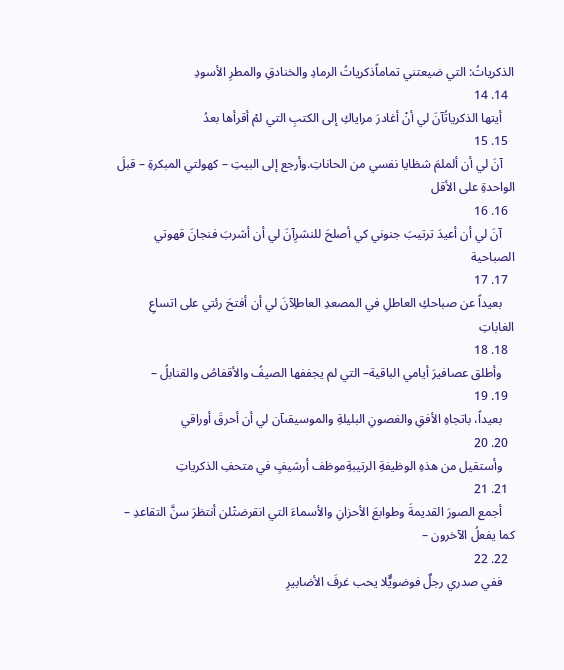الذكرياتُ: التي ضيعتني تماماًذكرياتُ الرمادِ والخنادقِ والمطرِ الأسودِ
  14. 14
    أيتها الذكرياتُآنَ لي أنْ أغادرَ مراياكِ إلى الكتبِ التي لمْ أقرأها بعدُ
  15. 15
    آنَ لي أن ألملمَ شظايا نفسي من الحاناتِ.وأرجع إلى البيتِ – كهولتي المبكرةِ – قبلَ الواحدةِ على الأقل
  16. 16
    آنَ لي أن أعيدَ ترتيبَ جنوني كي أصلحَ للنشرِآنَ لي أن أشربَ فنجانَ قهوتي الصباحية
  17. 17
    بعيداً عن صباحكِ العاطلِ في المصعدِ العاطلِآنَ لي أن أفتحَ رئتي على اتساعِ الغاباتِ
  18. 18
    وأطلق عصافيرَ أيامي الباقية– التي لم يجففها الصيفُ والأقفاصُ والقنابلُ –
  19. 19
    بعيداً، باتجاهِ الأفقِ والغصونِ البليلةِ والموسيقىآن لي أن أحرقَ أوراقي
  20. 20
    وأستقيل من هذهِ الوظيفةِ الرتيبةِموظف أرشيفٍ في متحفِ الذكرياتِ
  21. 21
    أجمع الصورَ القديمةَ وطوابعَ الأحزانِ والأسماءَ التي انقرضتْلن أنتظرَ سنَّ التقاعدِ – كما يفعلُ الآخرون –
  22. 22
    ففي صدري رجلٌ فوضويٌّلا يحب غرفَ الأضابيرِ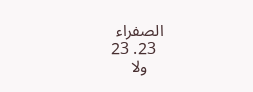الصفراء
  23. 23
    ولا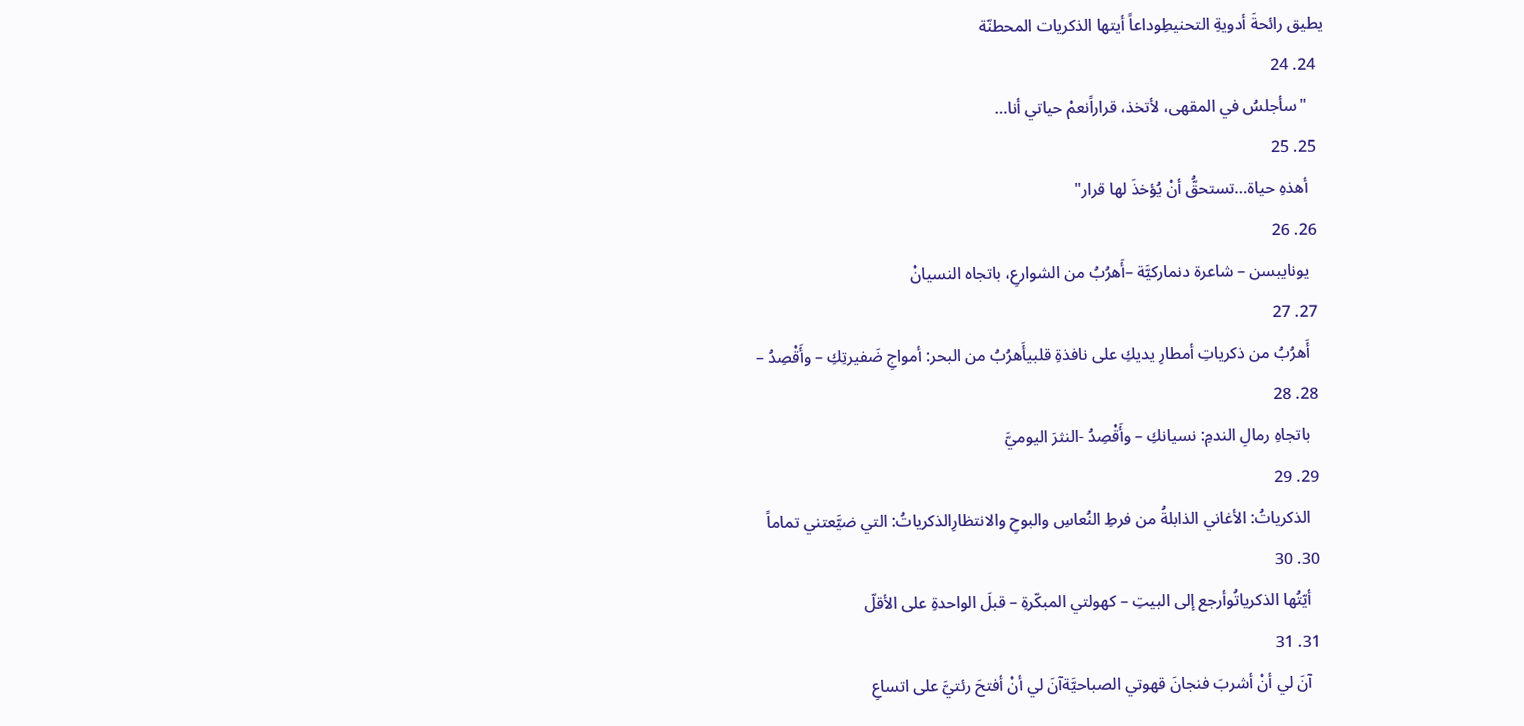يطيق رائحةَ أدويةِ التحنيطِوداعاً أيتها الذكريات المحطنّة
  24. 24
    "سأجلسُ في المقهى، لأتخذ، قراراًنعمْ حياتي أنا…
  25. 25
    أهذهِ حياة…تستحقُّ أنْ يُؤخذَ لها قرار"
  26. 26
    يونايبسن – شاعرة دنماركيَّة –أَهرُبُ من الشوارعِ، باتجاه النسيانْ
  27. 27
    أَهرُبُ من ذكرياتِ أمطارِ يديكِ على نافذةِ قلبيأَهرُبُ من البحر: أمواجِ ضَفيرتِكِ – وأَقْصِدُ –
  28. 28
    باتجاهِ رمالِ الندمِ: نسيانكِ – وأَقْصِدُ -النثرَ اليوميَّ
  29. 29
    الذكرياتُ: الأغاني الذابلةُ من فرطِ النُعاسِ والبوحِ والانتظارِالذكرياتُ: التي ضيَّعتني تماماً
  30. 30
    أيّتُها الذكرياتُوأرجع إلى البيتِ – كهولتي المبكّرةِ – قبلَ الواحدةِ على الأقلّ
  31. 31
    آنَ لي أنْ أشربَ فنجانَ قهوتي الصباحيَّةآنَ لي أنْ أفتحَ رئتيَّ على اتساعِ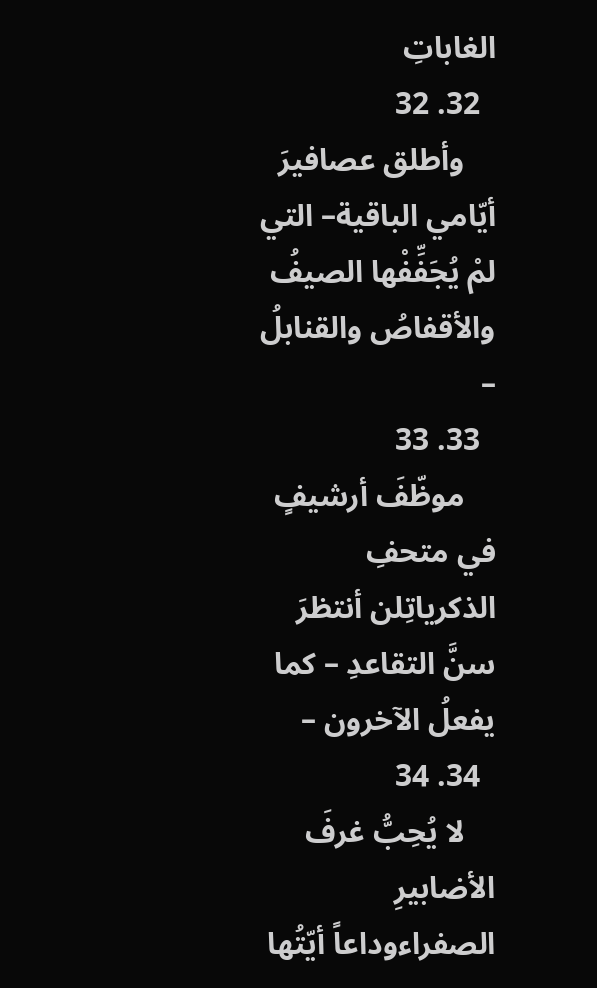الغاباتِ
  32. 32
    وأطلق عصافيرَ أيّامي الباقية– التي لمْ يُجَفِّفْها الصيفُ والأقفاصُ والقنابلُ –
  33. 33
    موظّفَ أرشيفٍ في متحفِ الذكرياتِلن أنتظرَ سنَّ التقاعدِ – كما يفعلُ الآخرون –
  34. 34
    لا يُحِبُّ غرفَ الأضابيرِ الصفراءوداعاً أيّتُها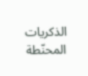الذكريات المحنّطة